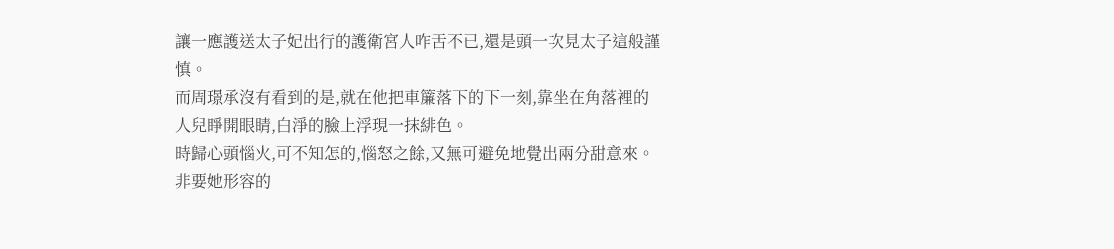讓一應護送太子妃出行的護衛宮人咋舌不已,還是頭一次見太子這般謹慎。
而周璟承沒有看到的是,就在他把車簾落下的下一刻,靠坐在角落裡的人兒睜開眼睛,白淨的臉上浮現一抹緋色。
時歸心頭惱火,可不知怎的,惱怒之餘,又無可避免地覺出兩分甜意來。
非要她形容的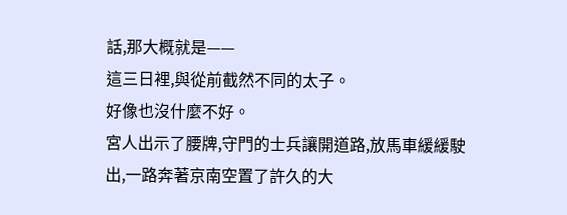話,那大概就是——
這三日裡,與從前截然不同的太子。
好像也沒什麼不好。
宮人出示了腰牌,守門的士兵讓開道路,放馬車緩緩駛出,一路奔著京南空置了許久的大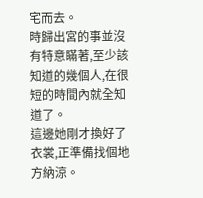宅而去。
時歸出宮的事並沒有特意瞞著,至少該知道的幾個人,在很短的時間內就全知道了。
這邊她剛才換好了衣裳,正準備找個地方納涼。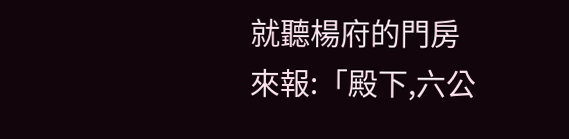就聽楊府的門房來報:「殿下,六公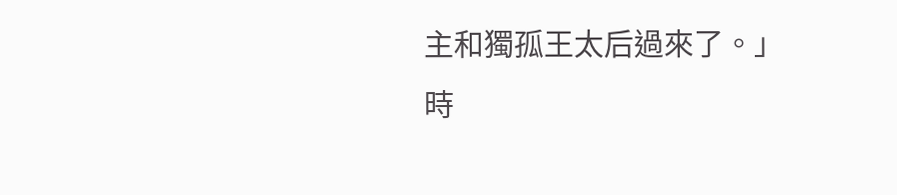主和獨孤王太后過來了。」
時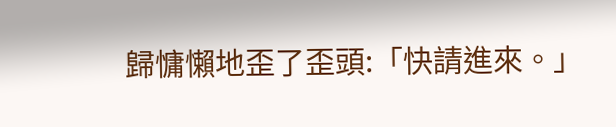歸慵懶地歪了歪頭:「快請進來。」